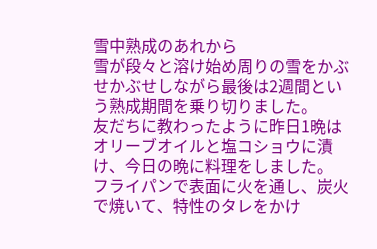雪中熟成のあれから
雪が段々と溶け始め周りの雪をかぶせかぶせしながら最後は2週間という熟成期間を乗り切りました。
友だちに教わったように昨日1晩はオリーブオイルと塩コショウに漬け、今日の晩に料理をしました。
フライパンで表面に火を通し、炭火で焼いて、特性のタレをかけ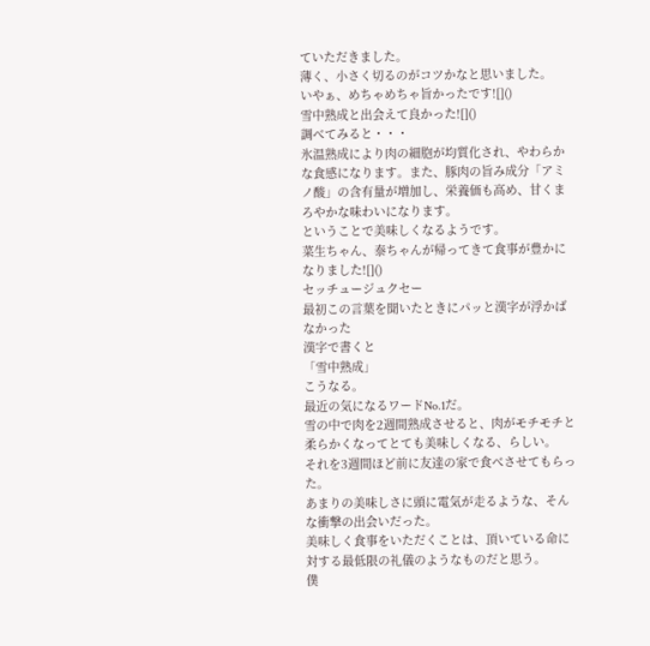ていただきました。
薄く、小さく切るのがコツかなと思いました。
いやぁ、めちゃめちゃ旨かったです![]()
雪中熟成と出会えて良かった![]()
調べてみると・・・
氷温熟成により肉の細胞が均質化され、やわらかな食感になります。また、豚肉の旨み成分「アミノ酸」の含有量が増加し、栄養価も高め、甘くまろやかな味わいになります。
ということで美味しくなるようです。
菜生ちゃん、泰ちゃんが帰ってきて食事が豊かになりました![]()
セッチュージュクセー
最初この言葉を聞いたときにパッと漢字が浮かばなかった
漢字で書くと
「雪中熟成」
こうなる。
最近の気になるワードNo.1だ。
雪の中で肉を2週間熟成させると、肉がモチモチと柔らかくなってとても美味しくなる、らしい。
それを3週間ほど前に友達の家で食べさせてもらった。
あまりの美味しさに頭に電気が走るような、そんな衝撃の出会いだった。
美味しく食事をいただくことは、頂いている命に対する最低限の礼儀のようなものだと思う。
僕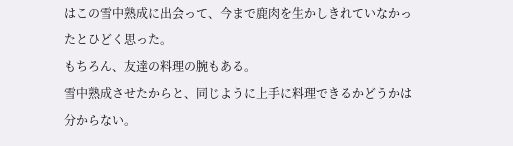はこの雪中熟成に出会って、今まで鹿肉を生かしきれていなかったとひどく思った。
もちろん、友達の料理の腕もある。
雪中熟成させたからと、同じように上手に料理できるかどうかは分からない。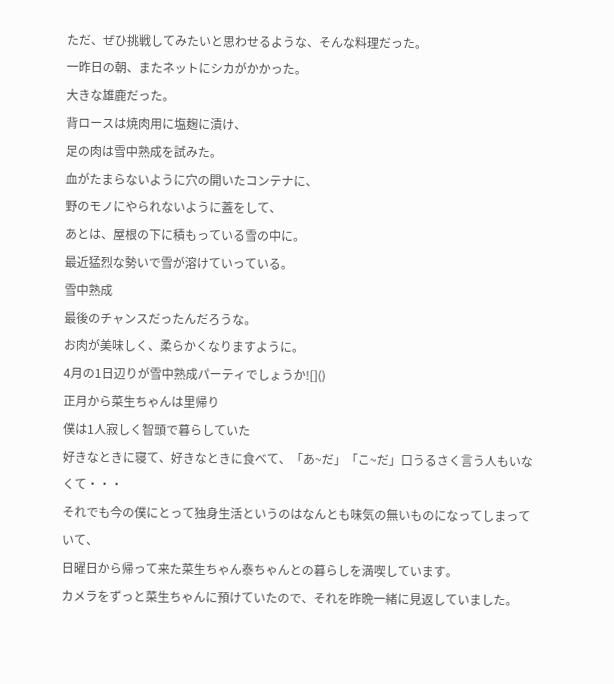ただ、ぜひ挑戦してみたいと思わせるような、そんな料理だった。
一昨日の朝、またネットにシカがかかった。
大きな雄鹿だった。
背ロースは焼肉用に塩麹に漬け、
足の肉は雪中熟成を試みた。
血がたまらないように穴の開いたコンテナに、
野のモノにやられないように蓋をして、
あとは、屋根の下に積もっている雪の中に。
最近猛烈な勢いで雪が溶けていっている。
雪中熟成
最後のチャンスだったんだろうな。
お肉が美味しく、柔らかくなりますように。
4月の1日辺りが雪中熟成パーティでしょうか![]()
正月から菜生ちゃんは里帰り
僕は1人寂しく智頭で暮らしていた
好きなときに寝て、好きなときに食べて、「あ~だ」「こ~だ」口うるさく言う人もいなくて・・・
それでも今の僕にとって独身生活というのはなんとも味気の無いものになってしまっていて、
日曜日から帰って来た菜生ちゃん泰ちゃんとの暮らしを満喫しています。
カメラをずっと菜生ちゃんに預けていたので、それを昨晩一緒に見返していました。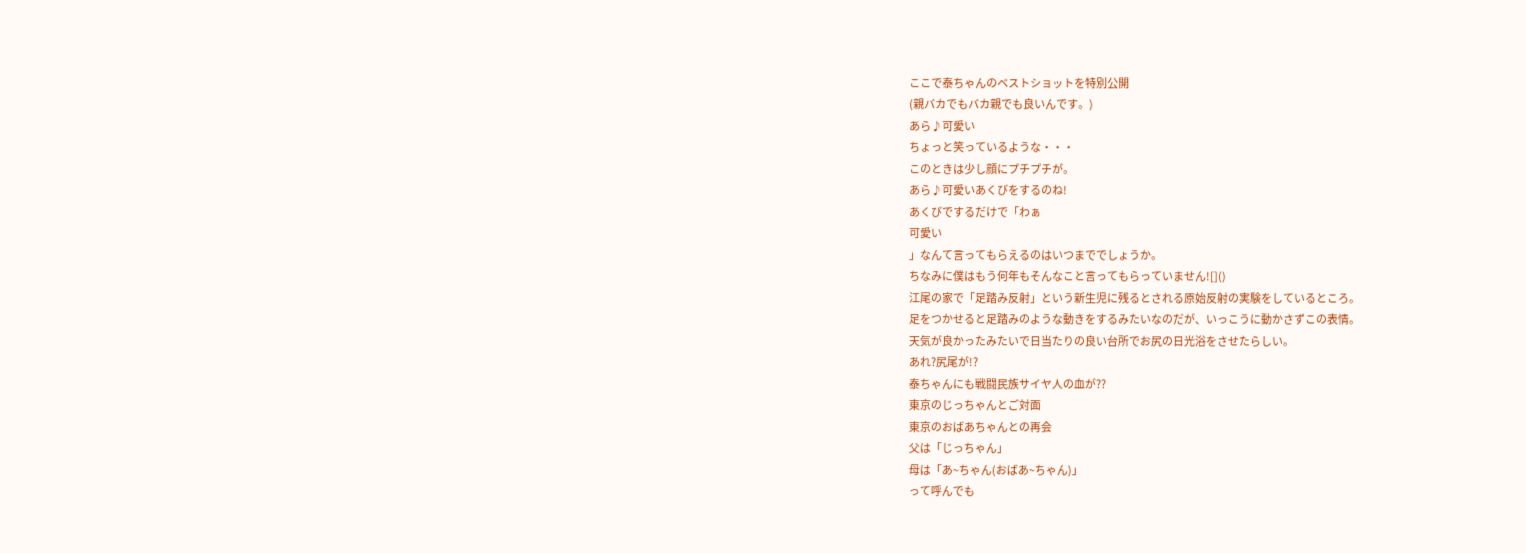ここで泰ちゃんのベストショットを特別公開
(親バカでもバカ親でも良いんです。)
あら♪可愛い
ちょっと笑っているような・・・
このときは少し顔にプチプチが。
あら♪可愛いあくびをするのね!
あくびでするだけで「わぁ
可愛い
」なんて言ってもらえるのはいつまででしょうか。
ちなみに僕はもう何年もそんなこと言ってもらっていません![]()
江尾の家で「足踏み反射」という新生児に残るとされる原始反射の実験をしているところ。
足をつかせると足踏みのような動きをするみたいなのだが、いっこうに動かさずこの表情。
天気が良かったみたいで日当たりの良い台所でお尻の日光浴をさせたらしい。
あれ?尻尾が!?
泰ちゃんにも戦闘民族サイヤ人の血が??
東京のじっちゃんとご対面
東京のおばあちゃんとの再会
父は「じっちゃん」
母は「あ~ちゃん(おばあ~ちゃん)」
って呼んでも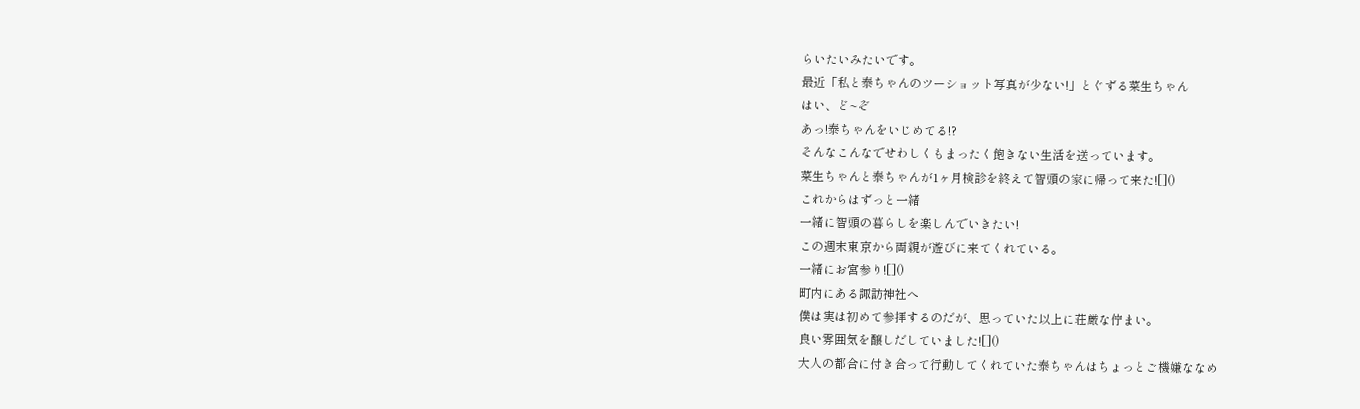らいたいみたいです。
最近「私と泰ちゃんのツーショット写真が少ない!」とぐずる菜生ちゃん
はい、ど~ぞ
あっ!泰ちゃんをいじめてる!?
そんなこんなでせわしくもまったく飽きない生活を送っています。
菜生ちゃんと泰ちゃんが1ヶ月検診を終えて智頭の家に帰って来た![]()
これからはずっと一緒
一緒に智頭の暮らしを楽しんでいきたい!
この週末東京から両親が遊びに来てくれている。
一緒にお宮参り![]()
町内にある諏訪神社へ
僕は実は初めて参拝するのだが、思っていた以上に荘厳な佇まい。
良い雰囲気を醸しだしていました![]()
大人の都合に付き合って行動してくれていた泰ちゃんはちょっとご機嫌ななめ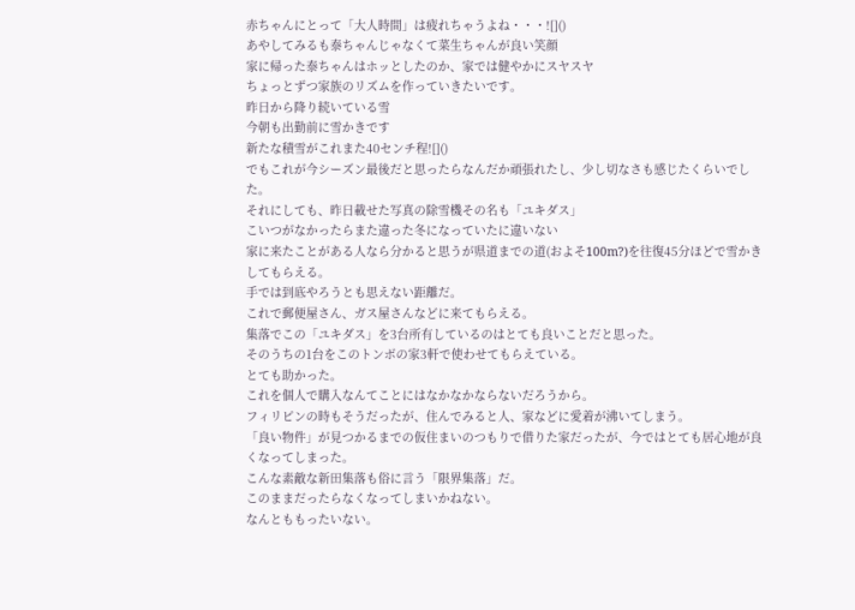赤ちゃんにとって「大人時間」は疲れちゃうよね・・・![]()
あやしてみるも泰ちゃんじゃなくて菜生ちゃんが良い笑顔
家に帰った泰ちゃんはホッとしたのか、家では健やかにスヤスヤ
ちょっとずつ家族のリズムを作っていきたいです。
昨日から降り続いている雪
今朝も出勤前に雪かきです
新たな積雪がこれまた40センチ程![]()
でもこれが今シーズン最後だと思ったらなんだか頑張れたし、少し切なさも感じたくらいでした。
それにしても、昨日載せた写真の除雪機その名も「ユキダス」
こいつがなかったらまた違った冬になっていたに違いない
家に来たことがある人なら分かると思うが県道までの道(およそ100m?)を往復45分ほどで雪かきしてもらえる。
手では到底やろうとも思えない距離だ。
これで郵便屋さん、ガス屋さんなどに来てもらえる。
集落でこの「ユキダス」を3台所有しているのはとても良いことだと思った。
そのうちの1台をこのトンボの家3軒で使わせてもらえている。
とても助かった。
これを個人で購入なんてことにはなかなかならないだろうから。
フィリピンの時もそうだったが、住んでみると人、家などに愛着が沸いてしまう。
「良い物件」が見つかるまでの仮住まいのつもりで借りた家だったが、今ではとても居心地が良くなってしまった。
こんな素敵な新田集落も俗に言う「限界集落」だ。
このままだったらなくなってしまいかねない。
なんとももったいない。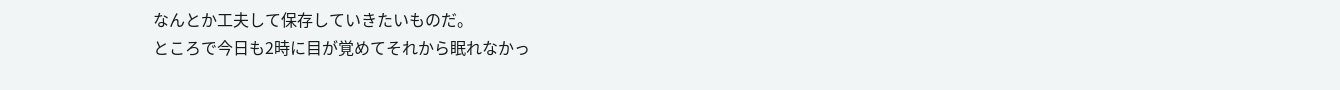なんとか工夫して保存していきたいものだ。
ところで今日も2時に目が覚めてそれから眠れなかっ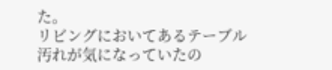た。
リビングにおいてあるテーブル
汚れが気になっていたの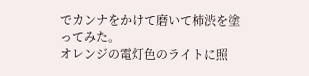でカンナをかけて磨いて柿渋を塗ってみた。
オレンジの電灯色のライトに照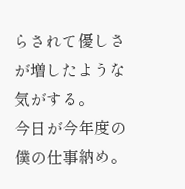らされて優しさが増したような気がする。
今日が今年度の僕の仕事納め。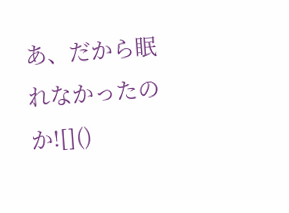あ、だから眠れなかったのか![]()